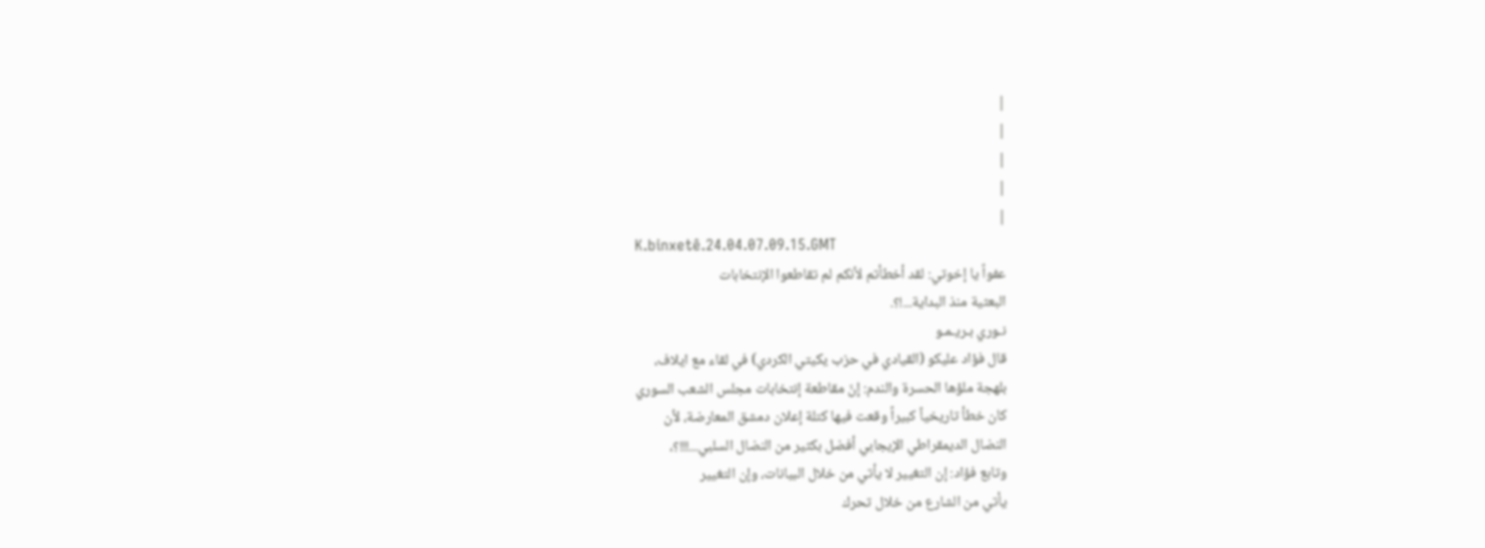|
|
|
|
|
K.binxetê.24.04.07.09.15.GMT
عفواً يا إخوتي: لقد أخطأتم لأنكم لم تقاطعوا الإنتخابات
البعثية منذ البداية...!؟.
نـوري بـريـمـو
قال فؤاد عليكو (القيادي في حزب يكيتي الكردي) في لقاء مع ايلاف،
بلهجة ملؤها الحسرة والندم: إنّ مقاطعة إنتخابات مجلس الشعب السوري
كان خطأ تاريخياً كبيراً وقعت فيها كتلة إعلان دمشق المعارضة، لأن
النضال الديمقراطي الإيجابي أفضل بكثير من النضال السلبي...!!!؟،
وتابع فؤاد: إن التغيير لا يأتي من خلال البيانات، وإن التغيير
يأتي من الشارع من خلال تحرك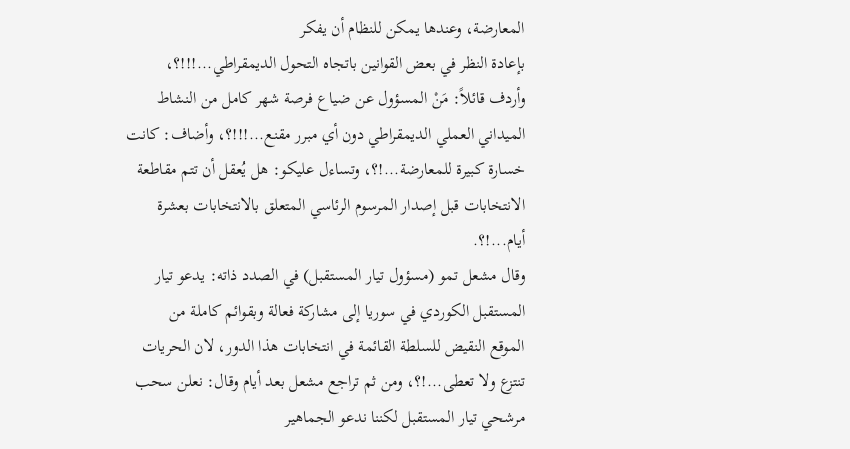المعارضة، وعندها يمكن للنظام أن يفكر
بإعادة النظر في بعض القوانين باتجاه التحول الديمقراطي...!!!؟،
وأردف قائلاً: مَنْ المسؤول عن ضياع فرصة شهر كامل من النشاط
الميداني العملي الديمقراطي دون أي مبرر مقنع...!!!؟، وأضاف: كانت
خسارة كبيرة للمعارضة...!؟، وتساءل عليكو: هل يُعقل أن تتم مقاطعة
الانتخابات قبل إصدار المرسوم الرئاسي المتعلق بالانتخابات بعشرة
أيام...!؟.
وقال مشعل تمو (مسؤول تيار المستقبل) في الصدد ذاته: يدعو تيار
المستقبل الكوردي في سوريا إلى مشاركة فعالة وبقوائم كاملة من
الموقع النقيض للسلطة القائمة في انتخابات هذا الدور، لان الحريات
تنتزع ولا تعطى...!؟، ومن ثم تراجع مشعل بعد أيام وقال: نعلن سحب
مرشحي تيار المستقبل لكننا ندعو الجماهير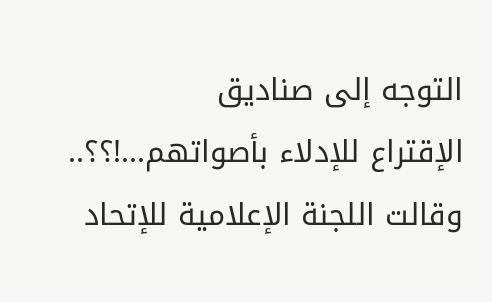التوجه إلى صناديق
الإقتراع للإدلاء بأصواتهم...!؟؟..
وقالت اللجنة الإعلامية للإتحاد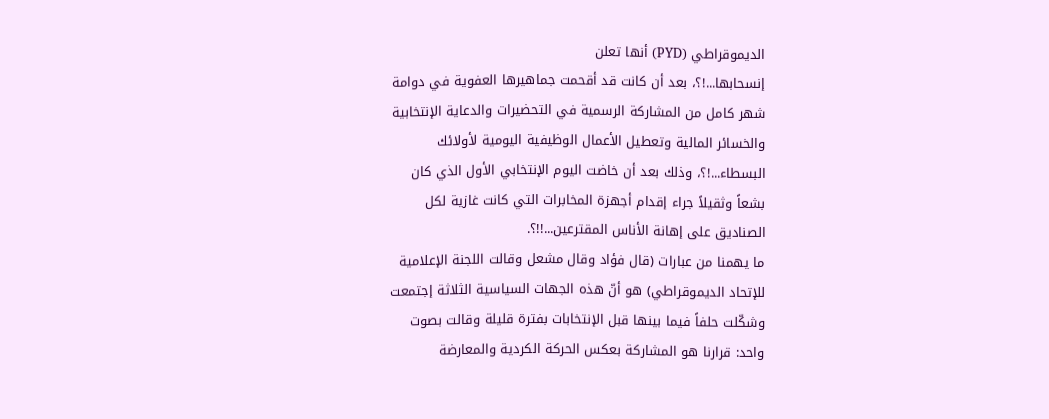الديموقراطي (PYD) أنها تعلن
إنسحابها...!؟، بعد أن كانت قد أقحمت جماهيرها العفوية في دوامة
شهر كامل من المشاركة الرسمية في التحضيرات والدعاية الإنتخابية
والخسائر المالية وتعطيل الأعمال الوظيفية اليومية لأولائك
البسطاء...!؟، وذلك بعد أن خاضت اليوم الإنتخابي الأول الذي كان
بشعاً وثقيلاً جراء إقدام أجهزة المخابرات التي كانت غازية لكل
الصناديق على إهانة الأناس المقترعين...!!؟.
ما يهمنا من عبارات (قال فؤاد وقال مشعل وقالت اللجنة الإعلامية
للإتحاد الديموقراطي) هو أنّ هذه الجهات السياسية الثلاثة إجتمعت
وشكّلت حلفاً فيما بينها قبل الإنتخابات بفترة قليلة وقالت بصوت
واحد: قرارنا هو المشاركة بعكس الحركة الكردية والمعارضة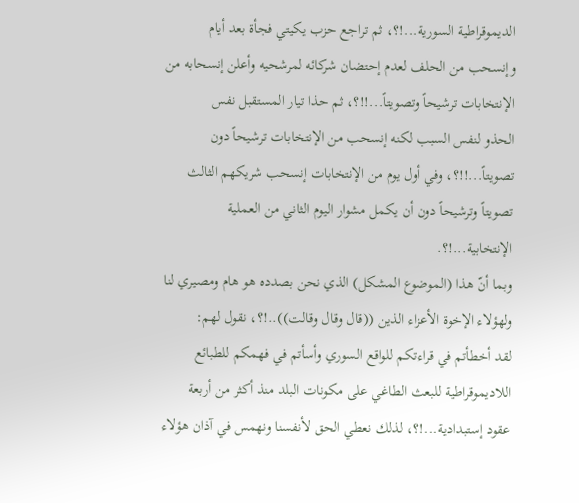الديموقراطية السورية...!؟، ثم تراجع حزب يكيتي فجأة بعد أيام
وإنسحب من الحلف لعدم إحتضان شركائه لمرشحيه وأعلن إنسحابه من
الإنتخابات ترشيحاً وتصويتاً...!!؟، ثم حذا تيار المستقبل نفس
الحذو لنفس السبب لكنه إنسحب من الإنتخابات ترشيحاً دون
تصويتاً...!!؟، وفي أول يوم من الإنتخابات إنسحب شريكهم الثالث
تصويتاً وترشيحاً دون أن يكمل مشوار اليوم الثاني من العملية
الإنتخابية...!؟.
وبما أنّ هذا (الموضوع المشكل) الذي نحن بصدده هو هام ومصيري لنا
ولهؤلاء الإخوة الأعزاء الذين ((قال وقال وقالت))..!؟، نقول لهم:
لقد أخطأتم في قراءتكم للواقع السوري وأسأتم في فهمكم للطبائع
اللاديموقراطية للبعث الطاغي على مكونات البلد منذ أكثر من أربعة
عقود إستبدادية...!؟، لذلك نعطي الحق لأنفسنا ونهمس في آذان هؤلاء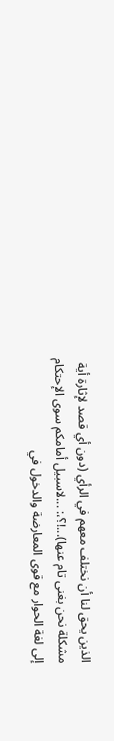الذين يحق لنا أن نختلف معهم في الرأي (دون أي قصد لإثارة أية
مشكلة نحن بغنى تام عنها)...!؟،: ...لاسبيل أمامكم سوى الإحتكام
إلى لغة الحوار مع قوى المعارضة والدخول في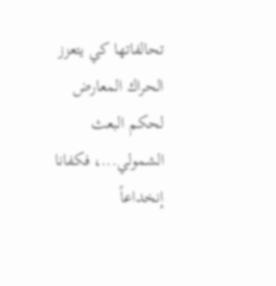تحالفاتها كي يتعزز
الحراك المعارض لحكم البعث الشمولي...، فكفانا إنخداعاً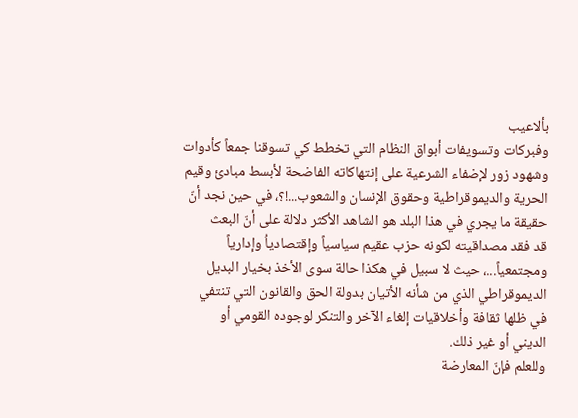بألاعيب
وفبركات وتسويفات أبواق النظام التي تخطط كي تسوقنا جمعاً كأدوات
وشهود زور لإضفاء الشرعية على إنتهاكاته الفاضحة لأبسط مبادئ وقيم
الحرية والديموقراطية وحقوق الإنسان والشعوب...!؟، في حين نجد أنّ
حقيقة ما يجري في هذا البلد هو الشاهد الأكثر دلالة على أنّ البعث
قد فقد مصداقيته لكونه حزب عقيم سياسياً وإقتصادياُ وإدارياً
ومجتمعياً...، حيث لا سبيل في هكذا حالة سوى الأخذ بخيار البديل
الديموقراطي الذي من شأنه الأتيان بدولة الحق والقانون التي تنتفي
في ظلها ثقافة وأخلاقيات إلغاء الآخر والتنكر لوجوده القومي أو
الديني أو غير ذلك.
وللعلم فإنّ المعارضة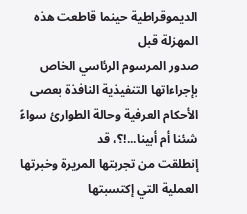الديموقراطية حينما قاطعت هذه المهزلة قبل
صدور المرسوم الرئاسي الخاص بإجراءاتها التنفيذية النافذة بعصى
الأحكام العرفية وحالة الطوارئ سواءً شئنا أم أبينا...!؟، قد
إنطلقت من تجربتها المريرة وخبرتها العملية التي إكتسبتها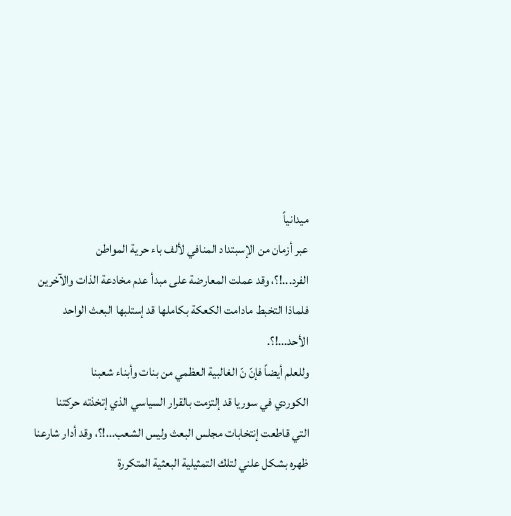ميدانياً
عبر أزمان من الإسبتداد المنافي لألف باء حرية المواطن
الفرد...!؟، وقد عملت المعارضة على مبدأ عدم مخادعة الذات والآخرين
فلماذا التخبط مادامت الكعكة بكاملها قد إستلبها البعث الواحد
الأحد...!؟.
وللعلم أيضاً فإنّ نّ الغالبية العظمي من بنات وأبناء شعبنا
الكوردي في سوريا قد إلتزمت بالقرار السياسي الذي إتخذته حركتنا
التي قاطعت إنتخابات مجلس البعث وليس الشعب...!؟، وقد أدار شارعنا
ظهره بشكل علني لتلك التمثيلية البعثية المتكررة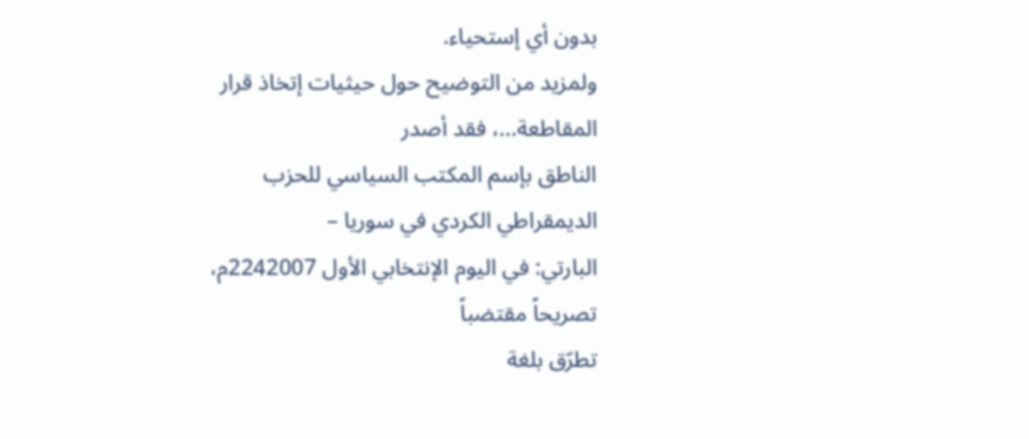بدون أي إستحياء.
ولمزيد من التوضيح حول حيثيات إتخاذ قرار المقاطعة...، فقد أصدر
الناطق بإسم المكتب السياسي للحزب الديمقراطي الكردي في سوريا –
البارتي: في اليوم الإنتخابي الأول 2242007م، تصريحاً مقتضباً
تطرّق بلغة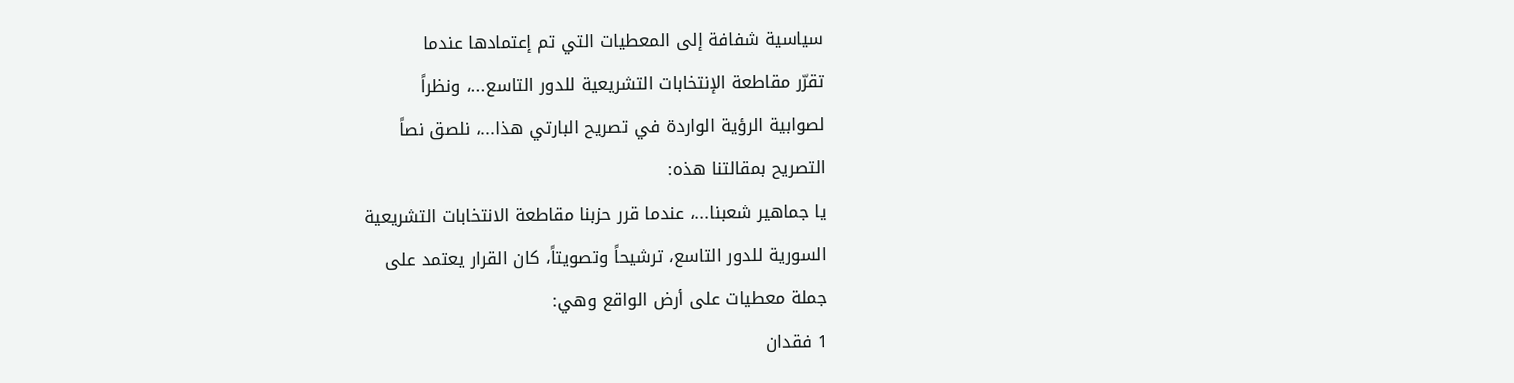سياسية شفافة إلى المعطيات التي تم إعتمادها عندما
تقرّر مقاطعة الإنتخابات التشريعية للدور التاسع...، ونظراً
لصوابية الرؤية الواردة في تصريح البارتي هذا...، نلصق نصاً
التصريح بمقالتنا هذه:
يا جماهير شعبنا...، عندما قرر حزبنا مقاطعة الانتخابات التشريعية
السورية للدور التاسع، ترشيحاً وتصويتاً، كان القرار يعتمد على
جملة معطيات على أرض الواقع وهي:
1 فقدان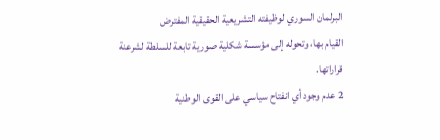البرلمان السوري لوظيفته التشريعية الحقيقية المفترض
القيام بها، وتحوله إلى مؤسسة شكلية صورية تابعة للسلطة لشرعنة
قراراتها.
2 عدم وجود أي انفتاح سياسي على القوى الوطنية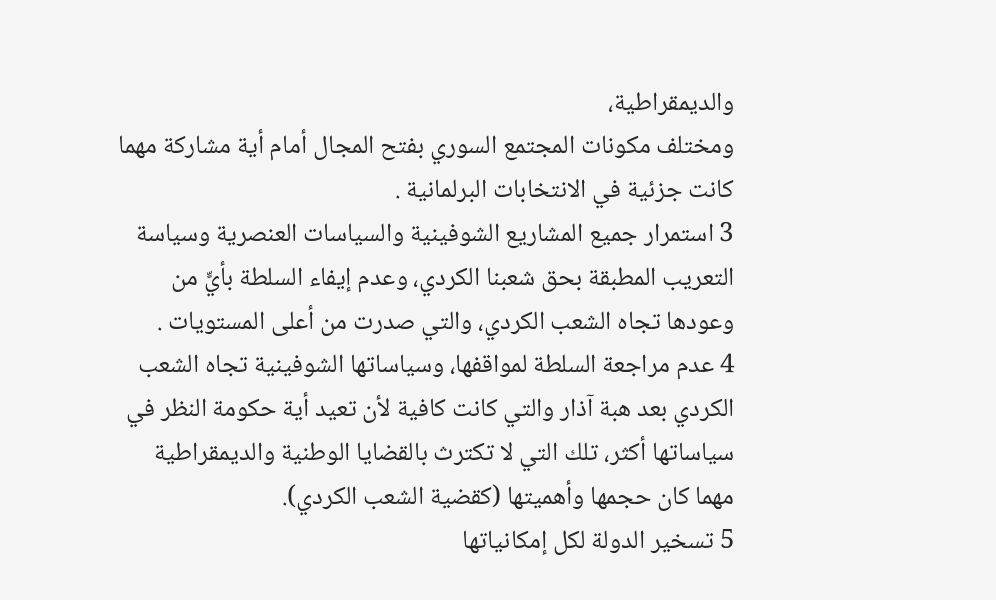والديمقراطية،
ومختلف مكونات المجتمع السوري بفتح المجال أمام أية مشاركة مهما
كانت جزئية في الانتخابات البرلمانية .
3 استمرار جميع المشاريع الشوفينية والسياسات العنصرية وسياسة
التعريب المطبقة بحق شعبنا الكردي، وعدم إيفاء السلطة بأيٍّ من
وعودها تجاه الشعب الكردي، والتي صدرت من أعلى المستويات .
4 عدم مراجعة السلطة لمواقفها، وسياساتها الشوفينية تجاه الشعب
الكردي بعد هبة آذار والتي كانت كافية لأن تعيد أية حكومة النظر في
سياساتها أكثر، تلك التي لا تكترث بالقضايا الوطنية والديمقراطية
مهما كان حجمها وأهميتها (كقضية الشعب الكردي).
5 تسخير الدولة لكل إمكانياتها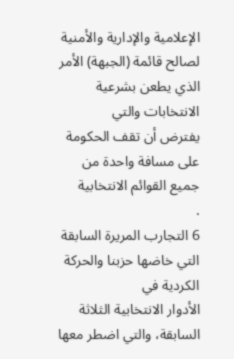الإعلامية والإدارية والأمنية
لصالح قائمة (الجبهة) الأمر الذي يطعن بشرعية الانتخابات والتي
يفترض أن تقف الحكومة على مسافة واحدة من جميع القوائم الانتخابية
.
6 التجارب المريرة السابقة التي خاضها حزبنا والحركة الكردية في
الأدوار الانتخابية الثلاثة السابقة، والتي اضطر معها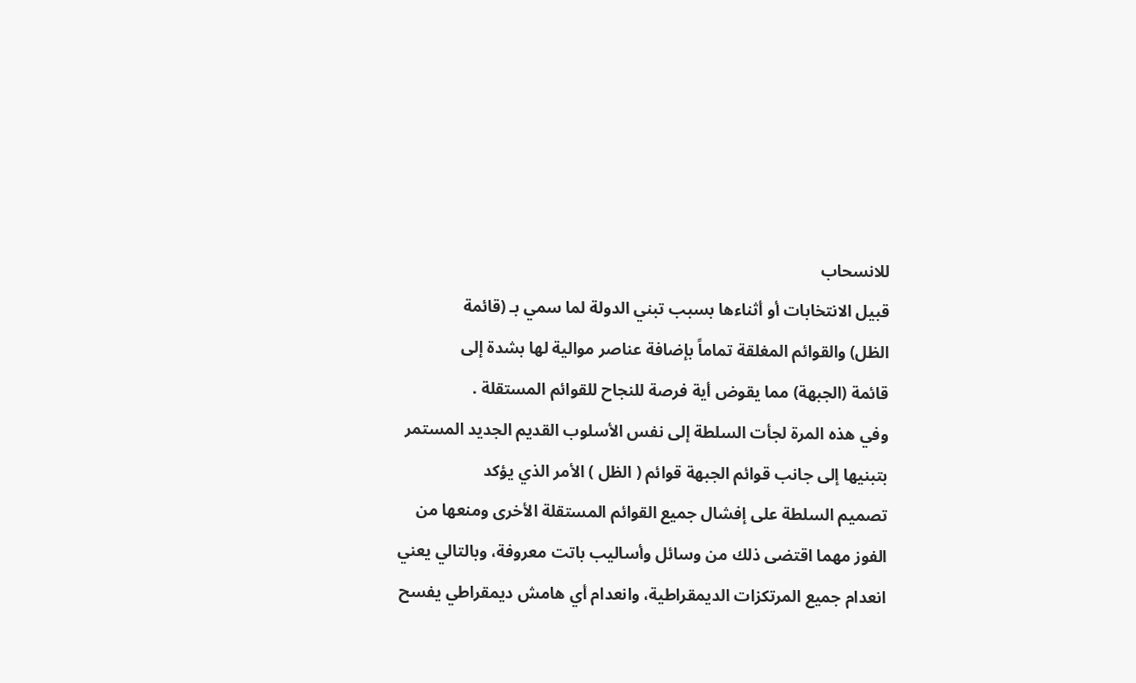للانسحاب
قبيل الانتخابات أو أثناءها بسبب تبني الدولة لما سمي بـ (قائمة
الظل) والقوائم المغلقة تماماً بإضافة عناصر موالية لها بشدة إلى
قائمة (الجبهة) مما يقوض أية فرصة للنجاح للقوائم المستقلة .
وفي هذه المرة لجأت السلطة إلى نفس الأسلوب القديم الجديد المستمر
بتبنيها إلى جانب قوائم الجبهة قوائم ( الظل ) الأمر الذي يؤكد
تصميم السلطة على إفشال جميع القوائم المستقلة الأخرى ومنعها من
الفوز مهما اقتضى ذلك من وسائل وأساليب باتت معروفة، وبالتالي يعني
انعدام جميع المرتكزات الديمقراطية، وانعدام أي هامش ديمقراطي يفسح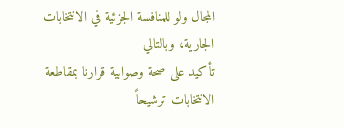المجال ولو للمنافسة الجزئية في الانتخابات الجارية، وبالتالي
تأكيد على صحة وصوابية قرارنا بمقاطعة الانتخابات ترشيحاً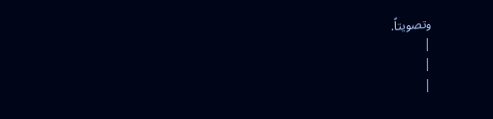وتصويتاً.
|
|
|